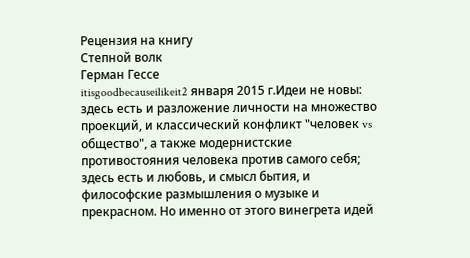Рецензия на книгу
Степной волк
Герман Гессе
itisgoodbecauseilikeit2 января 2015 г.Идеи не новы: здесь есть и разложение личности на множество проекций, и классический конфликт "человек vs общество", а также модернистские противостояния человека против самого себя; здесь есть и любовь, и смысл бытия, и философские размышления о музыке и прекрасном. Но именно от этого винегрета идей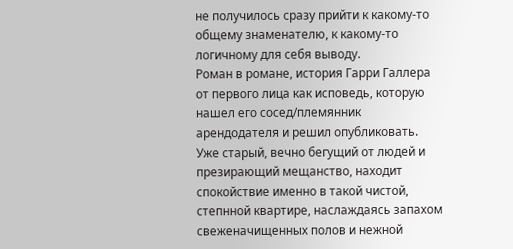не получилось сразу прийти к какому-то общему знаменателю, к какому-то логичному для себя выводу.
Роман в романе, история Гарри Галлера от первого лица как исповедь, которую нашел его сосед/племянник арендодателя и решил опубликовать. Уже старый, вечно бегущий от людей и презирающий мещанство, находит спокойствие именно в такой чистой, степнной квартире, наслаждаясь запахом свеженачищенных полов и нежной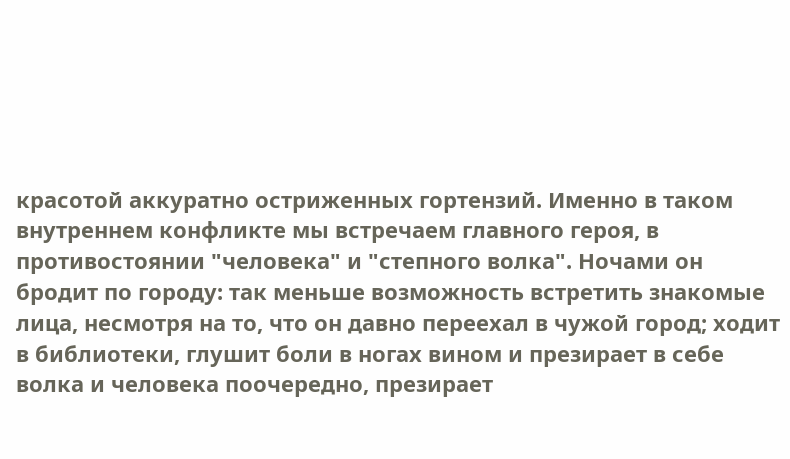красотой аккуратно остриженных гортензий. Именно в таком внутреннем конфликте мы встречаем главного героя, в противостоянии "человека" и "степного волка". Ночами он бродит по городу: так меньше возможность встретить знакомые лица, несмотря на то, что он давно переехал в чужой город; ходит в библиотеки, глушит боли в ногах вином и презирает в себе волка и человека поочередно, презирает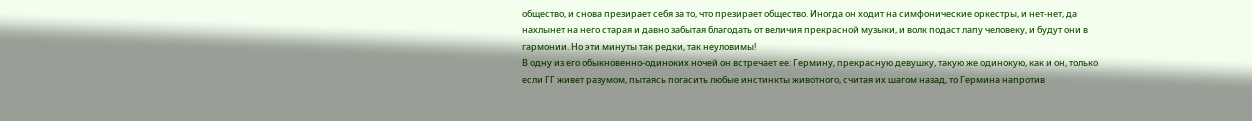общество, и снова презирает себя за то, что презирает общество. Иногда он ходит на симфонические оркестры, и нет-нет, да нахлынет на него старая и давно забытая благодать от величия прекрасной музыки, и волк подаст лапу человеку, и будут они в гармонии. Но эти минуты так редки, так неуловимы!
В одну из его обыкновенно-одиноких ночей он встречает ее: Гермину, прекрасную девушку, такую же одинокую, как и он, только если ГГ живет разумом, пытаясь погасить любые инстинкты животного, считая их шагом назад, то Гермина напротив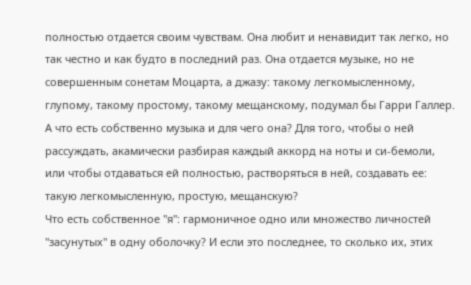полностью отдается своим чувствам. Она любит и ненавидит так легко, но так честно и как будто в последний раз. Она отдается музыке, но не совершенным сонетам Моцарта, а джазу: такому легкомысленному, глупому, такому простому, такому мещанскому, подумал бы Гарри Галлер.
А что есть собственно музыка и для чего она? Для того, чтобы о ней рассуждать, акамически разбирая каждый аккорд на ноты и си-бемоли, или чтобы отдаваться ей полностью, растворяться в ней, создавать ее: такую легкомысленную, простую, мещанскую?
Что есть собственное "я": гармоничное одно или множество личностей "засунутых" в одну оболочку? И если это последнее, то сколько их, этих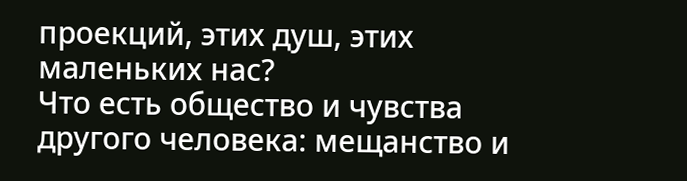проекций, этих душ, этих маленьких нас?
Что есть общество и чувства другого человека: мещанство и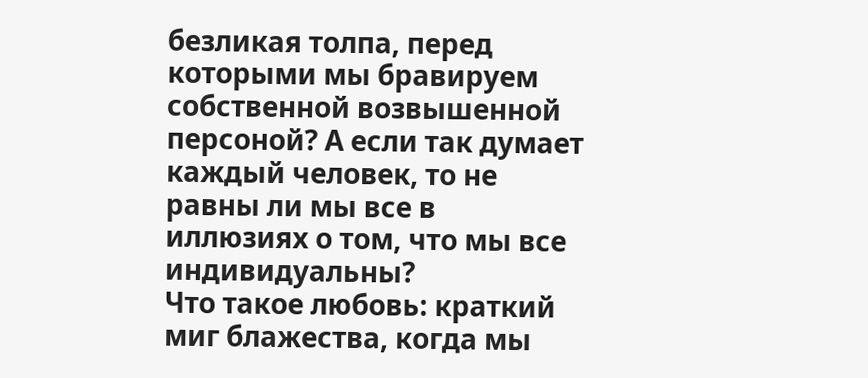безликая толпа, перед которыми мы бравируем собственной возвышенной персоной? А если так думает каждый человек, то не равны ли мы все в иллюзиях о том, что мы все индивидуальны?
Что такое любовь: краткий миг блажества, когда мы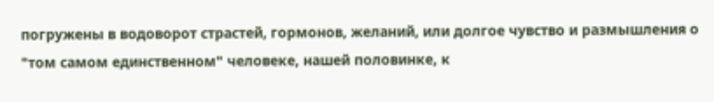погружены в водоворот страстей, гормонов, желаний, или долгое чувство и размышления о "том самом единственном" человеке, нашей половинке, к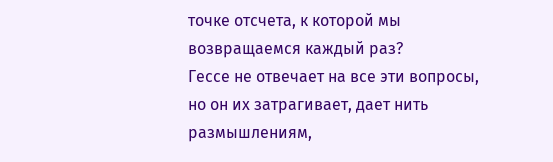точке отсчета, к которой мы возвращаемся каждый раз?
Гессе не отвечает на все эти вопросы, но он их затрагивает, дает нить размышлениям,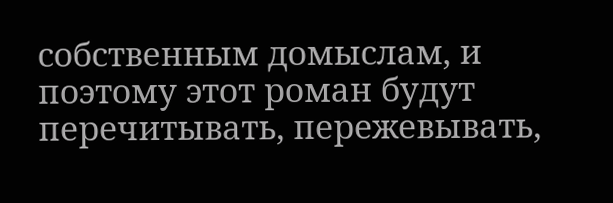собственным домыслам, и поэтому этот роман будут перечитывать, пережевывать,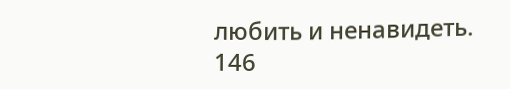любить и ненавидеть.
146